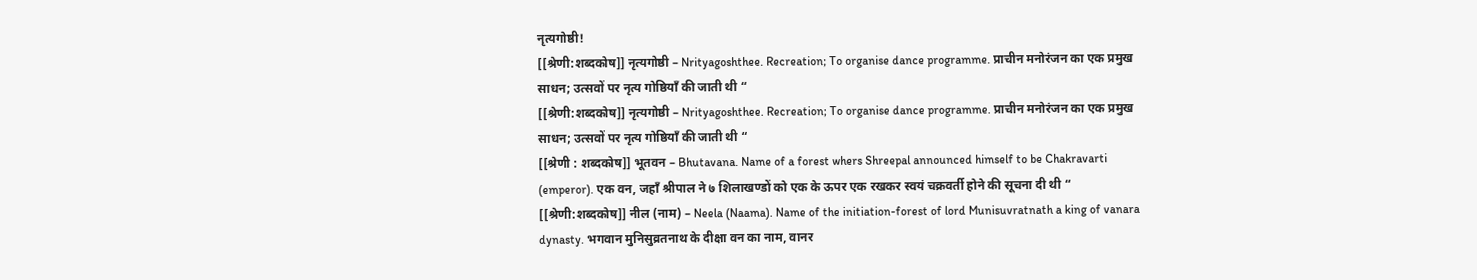नृत्यगोष्ठी!
[[श्रेणी:शब्दकोष]] नृत्यगोष्ठी – Nrityagoshthee. Recreation; To organise dance programme. प्राचीन मनोरंजन का एक प्रमुख साधन; उत्सवों पर नृत्य गोष्ठियाँ की जाती थी “
[[श्रेणी:शब्दकोष]] नृत्यगोष्ठी – Nrityagoshthee. Recreation; To organise dance programme. प्राचीन मनोरंजन का एक प्रमुख साधन; उत्सवों पर नृत्य गोष्ठियाँ की जाती थी “
[[श्रेणी : शब्दकोष]] भूतवन – Bhutavana. Name of a forest whers Shreepal announced himself to be Chakravarti (emperor). एक वन, जहाँ श्रीपाल ने ७ शिलाखण्डों को एक के ऊपर एक रखकर स्वयं चक्रवर्ती होने की सूचना दी थी “
[[श्रेणी:शब्दकोष]] नील (नाम) – Neela (Naama). Name of the initiation-forest of lord Munisuvratnath a king of vanara dynasty. भगवान मुनिसुव्रतनाथ के दीक्षा वन का नाम, वानर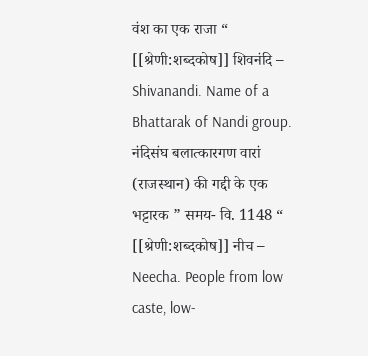वंश का एक राजा “
[[श्रेणी:शब्दकोष]] शिवनंदि – Shivanandi. Name of a Bhattarak of Nandi group. नंदिसंघ बलात्कारगण वारां (राजस्थान) की गद्दी के एक भट्टारक ” समय- वि. 1148 “
[[श्रेणी:शब्दकोष]] नीच – Neecha. People from low caste, low-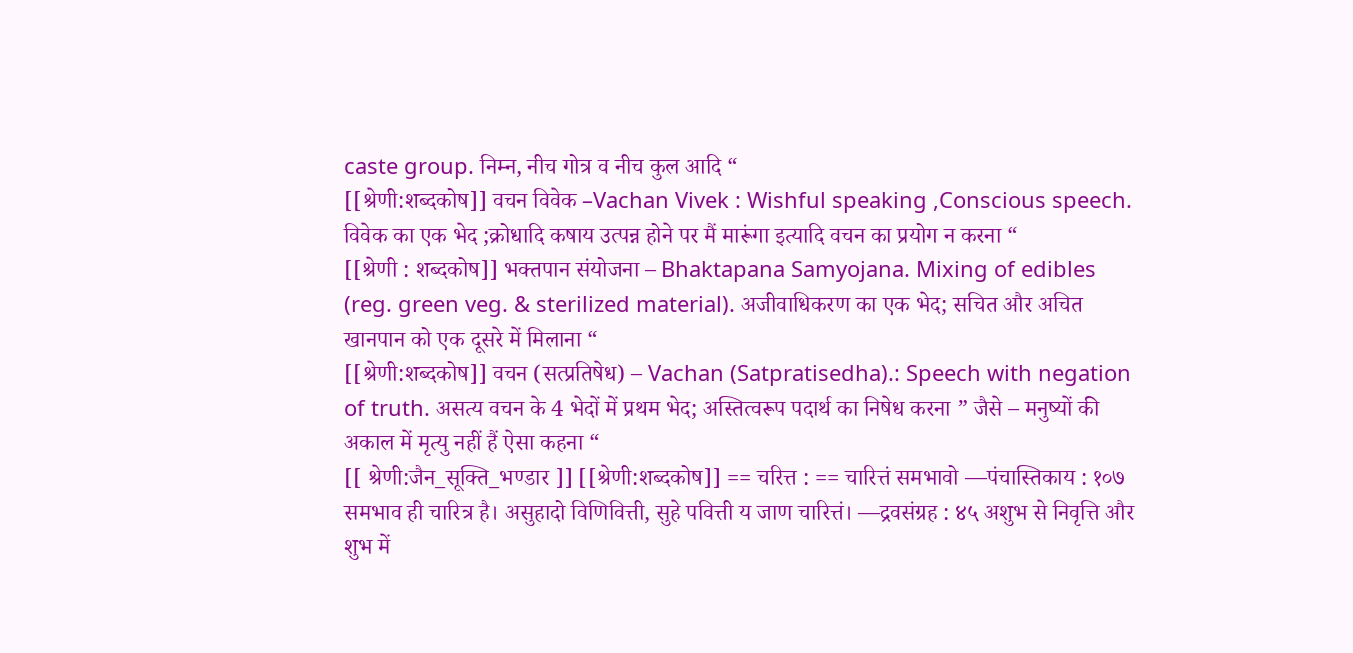caste group. निम्न, नीच गोत्र व नीच कुल आदि “
[[श्रेणी:शब्दकोष]] वचन विवेक –Vachan Vivek : Wishful speaking ,Conscious speech. विवेक का एक भेद ;क्रोधादि कषाय उत्पन्न होने पर मैं मारूंगा इत्यादि वचन का प्रयोग न करना “
[[श्रेणी : शब्दकोष]] भक्तपान संयोजना – Bhaktapana Samyojana. Mixing of edibles (reg. green veg. & sterilized material). अजीवाधिकरण का एक भेद; सचित और अचित खानपान को एक दूसरे में मिलाना “
[[श्रेणी:शब्दकोष]] वचन (सत्प्रतिषेध) – Vachan (Satpratisedha).: Speech with negation of truth. असत्य वचन के 4 भेदों में प्रथम भेद; अस्तित्वरूप पदार्थ का निषेध करना ” जैसे – मनुष्यों की अकाल में मृत्यु नहीं हैं ऐसा कहना “
[[ श्रेणी:जैन_सूक्ति_भण्डार ]] [[श्रेणी:शब्दकोष]] == चरित्त : == चारित्तं समभावो —पंचास्तिकाय : १०७ समभाव ही चारित्र है। असुहादो विणिवित्ती, सुहे पवित्ती य जाण चारित्तं। —द्रवसंग्रह : ४५ अशुभ से निवृत्ति और शुभ में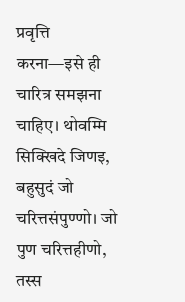प्रवृत्ति करना—इसे ही चारित्र समझना चाहिए। थोवम्मि सिक्खिदे जिणइ, बहुसुदं जो चरित्तसंपुण्णो। जो पुण चरित्तहीणो, तस्स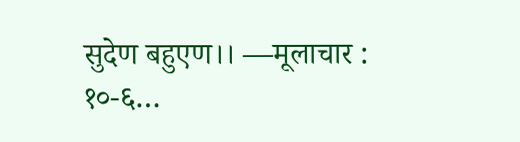सुदेण बहुएण।। —मूलाचार : १०-६…